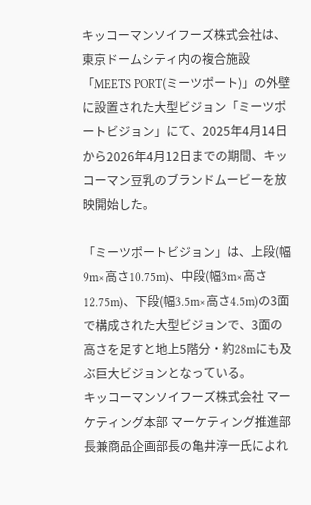キッコーマンソイフーズ株式会社は、東京ドームシティ内の複合施設「MEETS PORT(ミーツポート)」の外壁に設置された大型ビジョン「ミーツポートビジョン」にて、2025年4月14日から2026年4月12日までの期間、キッコーマン豆乳のブランドムービーを放映開始した。

「ミーツポートビジョン」は、上段(幅9m×高さ10.75m)、中段(幅3m×高さ12.75m)、下段(幅3.5m×高さ4.5m)の3面で構成された大型ビジョンで、3面の高さを足すと地上5階分・約28mにも及ぶ巨大ビジョンとなっている。
キッコーマンソイフーズ株式会社 マーケティング本部 マーケティング推進部長兼商品企画部長の亀井淳一氏によれ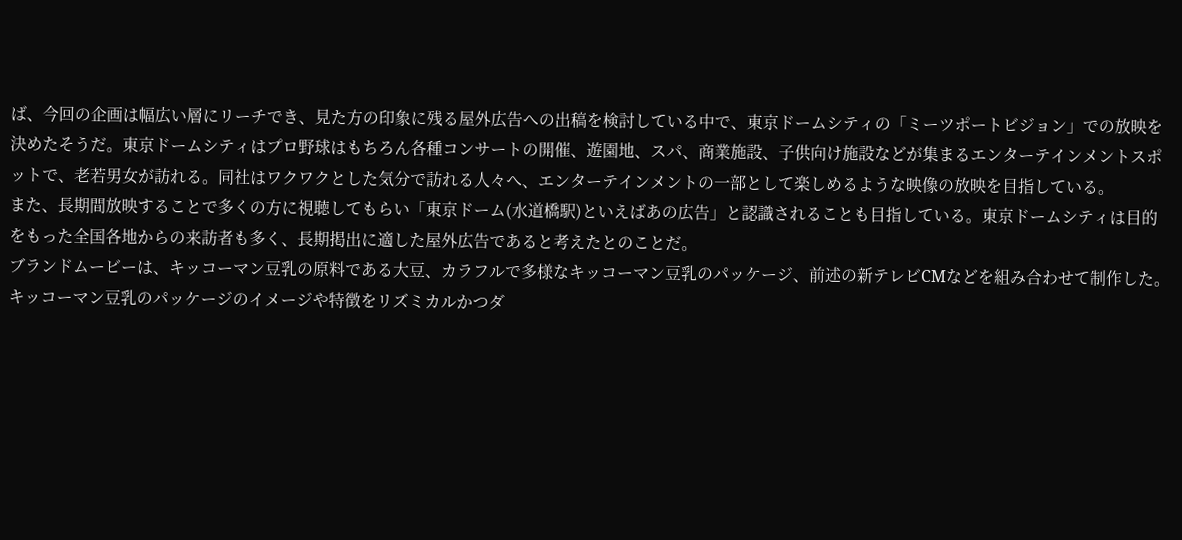ば、今回の企画は幅広い層にリーチでき、見た方の印象に残る屋外広告への出稿を検討している中で、東京ドームシティの「ミーツポートビジョン」での放映を決めたそうだ。東京ドームシティはプロ野球はもちろん各種コンサートの開催、遊園地、スパ、商業施設、子供向け施設などが集まるエンターテインメントスポットで、老若男女が訪れる。同社はワクワクとした気分で訪れる人々へ、エンターテインメントの一部として楽しめるような映像の放映を目指している。
また、長期間放映することで多くの方に視聴してもらい「東京ドーム(水道橋駅)といえばあの広告」と認識されることも目指している。東京ドームシティは目的をもった全国各地からの来訪者も多く、長期掲出に適した屋外広告であると考えたとのことだ。
ブランドムービーは、キッコーマン豆乳の原料である大豆、カラフルで多様なキッコーマン豆乳のパッケージ、前述の新テレビCMなどを組み合わせて制作した。キッコーマン豆乳のパッケージのイメージや特徴をリズミカルかつダ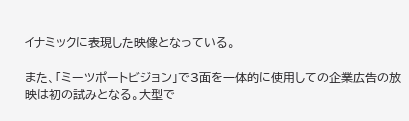イナミックに表現した映像となっている。

また、「ミーツポートビジョン」で3面を一体的に使用しての企業広告の放映は初の試みとなる。大型で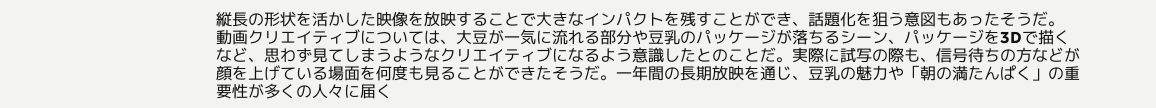縦長の形状を活かした映像を放映することで大きなインパクトを残すことができ、話題化を狙う意図もあったそうだ。
動画クリエイティブについては、大豆が一気に流れる部分や豆乳のパッケージが落ちるシーン、パッケージを3Dで描くなど、思わず見てしまうようなクリエイティブになるよう意識したとのことだ。実際に試写の際も、信号待ちの方などが顔を上げている場面を何度も見ることができたそうだ。一年間の長期放映を通じ、豆乳の魅力や「朝の満たんぱく」の重要性が多くの人々に届く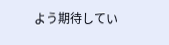よう期待してい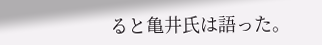ると亀井氏は語った。